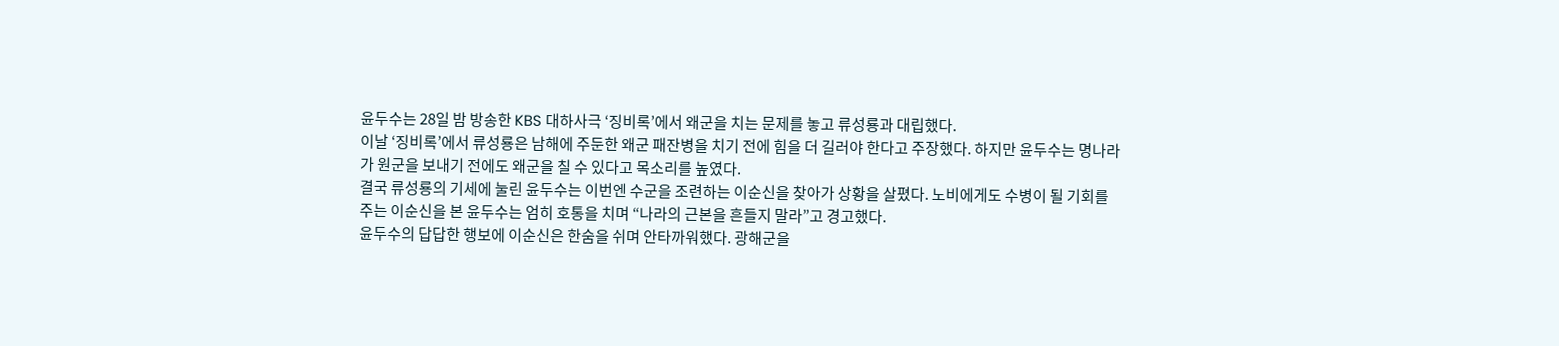윤두수는 28일 밤 방송한 KBS 대하사극 ‘징비록’에서 왜군을 치는 문제를 놓고 류성룡과 대립했다.
이날 ‘징비록’에서 류성룡은 남해에 주둔한 왜군 패잔병을 치기 전에 힘을 더 길러야 한다고 주장했다. 하지만 윤두수는 명나라가 원군을 보내기 전에도 왜군을 칠 수 있다고 목소리를 높였다.
결국 류성룡의 기세에 눌린 윤두수는 이번엔 수군을 조련하는 이순신을 찾아가 상황을 살폈다. 노비에게도 수병이 될 기회를 주는 이순신을 본 윤두수는 엄히 호통을 치며 “나라의 근본을 흔들지 말라”고 경고했다.
윤두수의 답답한 행보에 이순신은 한숨을 쉬며 안타까워했다. 광해군을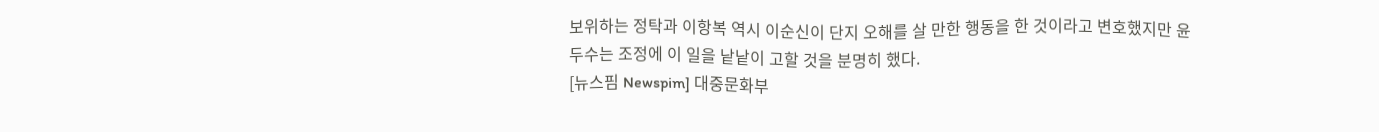보위하는 정탁과 이항복 역시 이순신이 단지 오해를 살 만한 행동을 한 것이라고 변호했지만 윤두수는 조정에 이 일을 낱낱이 고할 것을 분명히 했다.
[뉴스핌 Newspim] 대중문화부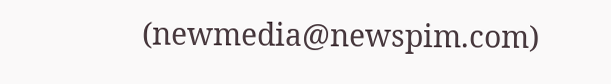(newmedia@newspim.com)